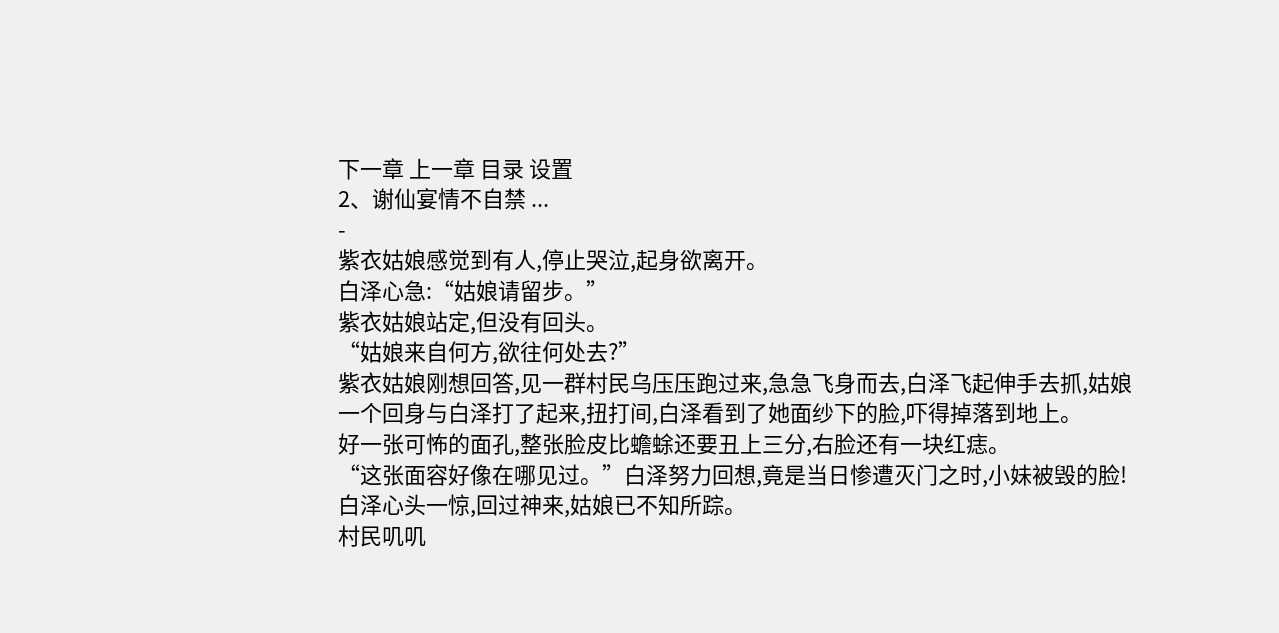下一章 上一章 目录 设置
2、谢仙宴情不自禁 ...
-
紫衣姑娘感觉到有人,停止哭泣,起身欲离开。
白泽心急:“姑娘请留步。”
紫衣姑娘站定,但没有回头。
“姑娘来自何方,欲往何处去?”
紫衣姑娘刚想回答,见一群村民乌压压跑过来,急急飞身而去,白泽飞起伸手去抓,姑娘一个回身与白泽打了起来,扭打间,白泽看到了她面纱下的脸,吓得掉落到地上。
好一张可怖的面孔,整张脸皮比蟾蜍还要丑上三分,右脸还有一块红痣。
“这张面容好像在哪见过。”白泽努力回想,竟是当日惨遭灭门之时,小妹被毁的脸!
白泽心头一惊,回过神来,姑娘已不知所踪。
村民叽叽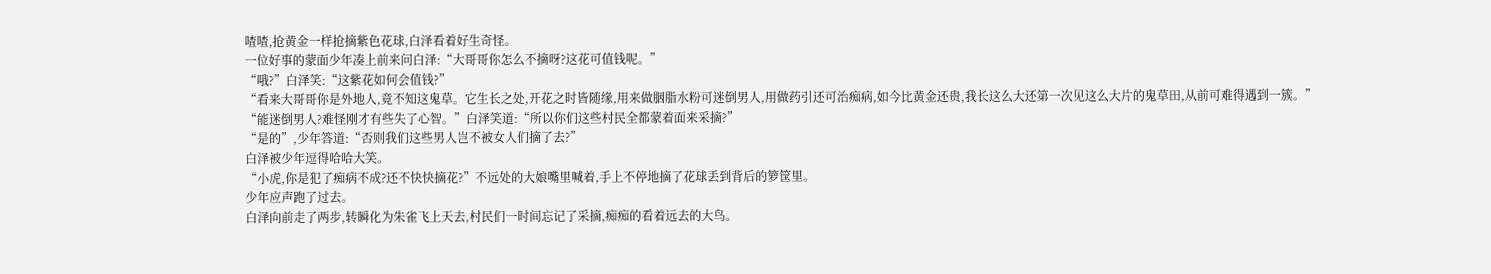喳喳,抢黄金一样抢摘紫色花球,白泽看着好生奇怪。
一位好事的蒙面少年凑上前来问白泽:“大哥哥你怎么不摘呀?这花可值钱呢。”
“哦?”白泽笑:“这紫花如何会值钱?”
“看来大哥哥你是外地人,竟不知这鬼草。它生长之处,开花之时皆随缘,用来做胭脂水粉可迷倒男人,用做药引还可治痴病,如今比黄金还贵,我长这么大还第一次见这么大片的鬼草田,从前可难得遇到一簇。”
“能迷倒男人?难怪刚才有些失了心智。”白泽笑道:“所以你们这些村民全都蒙着面来采摘?”
“是的”,少年答道:“否则我们这些男人岂不被女人们摘了去?”
白泽被少年逗得哈哈大笑。
“小虎,你是犯了痴病不成?还不快快摘花?”不远处的大娘嘴里喊着,手上不停地摘了花球丢到背后的箩筐里。
少年应声跑了过去。
白泽向前走了两步,转瞬化为朱雀飞上天去,村民们一时间忘记了采摘,痴痴的看着远去的大鸟。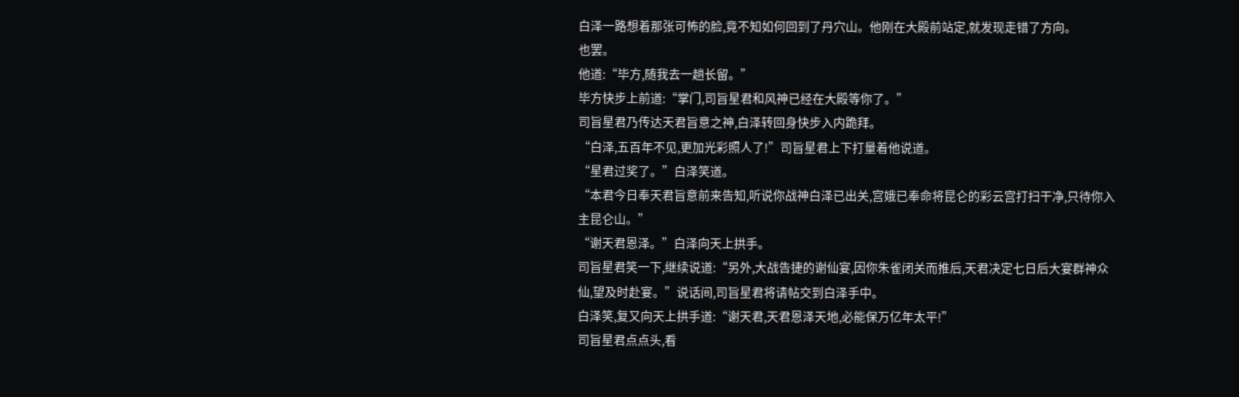白泽一路想着那张可怖的脸,竟不知如何回到了丹穴山。他刚在大殿前站定,就发现走错了方向。
也罢。
他道:“毕方,随我去一趟长留。”
毕方快步上前道:“掌门,司旨星君和风神已经在大殿等你了。”
司旨星君乃传达天君旨意之神,白泽转回身快步入内跪拜。
“白泽,五百年不见,更加光彩照人了!”司旨星君上下打量着他说道。
“星君过奖了。”白泽笑道。
“本君今日奉天君旨意前来告知,听说你战神白泽已出关,宫娥已奉命将昆仑的彩云宫打扫干净,只待你入主昆仑山。”
“谢天君恩泽。”白泽向天上拱手。
司旨星君笑一下,继续说道:“另外,大战告捷的谢仙宴,因你朱雀闭关而推后,天君决定七日后大宴群神众仙,望及时赴宴。”说话间,司旨星君将请帖交到白泽手中。
白泽笑,复又向天上拱手道:“谢天君,天君恩泽天地,必能保万亿年太平!”
司旨星君点点头,看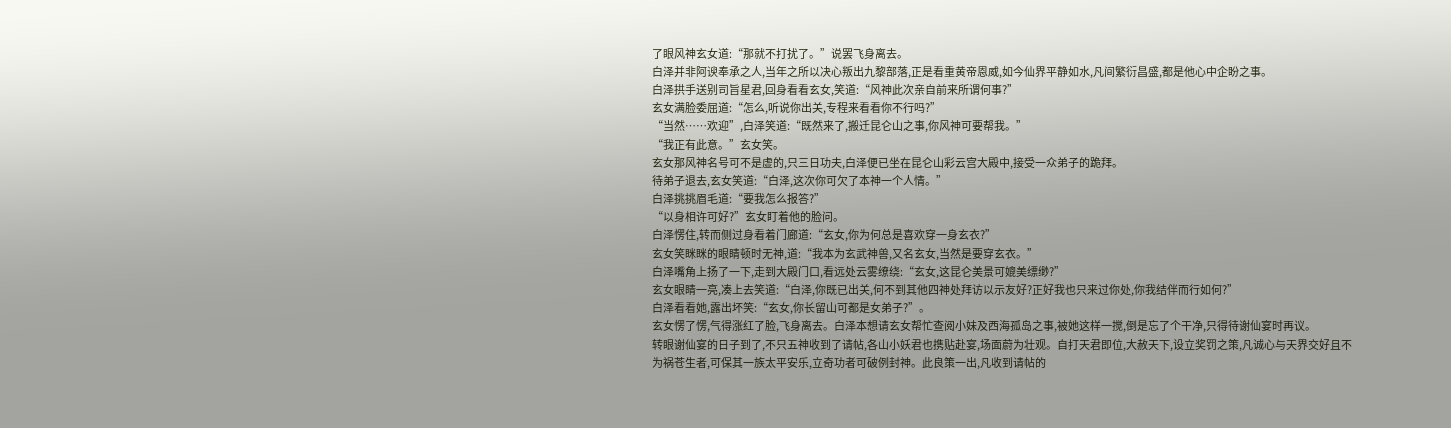了眼风神玄女道:“那就不打扰了。”说罢飞身离去。
白泽并非阿谀奉承之人,当年之所以决心叛出九黎部落,正是看重黄帝恩威,如今仙界平静如水,凡间繁衍昌盛,都是他心中企盼之事。
白泽拱手送别司旨星君,回身看看玄女,笑道:“风神此次亲自前来所谓何事?”
玄女满脸委屈道:“怎么,听说你出关,专程来看看你不行吗?”
“当然……欢迎”,白泽笑道:“既然来了,搬迁昆仑山之事,你风神可要帮我。”
“我正有此意。”玄女笑。
玄女那风神名号可不是虚的,只三日功夫,白泽便已坐在昆仑山彩云宫大殿中,接受一众弟子的跪拜。
待弟子退去,玄女笑道:“白泽,这次你可欠了本神一个人情。”
白泽挑挑眉毛道:“要我怎么报答?”
“以身相许可好?”玄女盯着他的脸问。
白泽愣住,转而侧过身看着门廊道:“玄女,你为何总是喜欢穿一身玄衣?”
玄女笑眯眯的眼睛顿时无神,道:“我本为玄武神兽,又名玄女,当然是要穿玄衣。”
白泽嘴角上扬了一下,走到大殿门口,看远处云雾缭绕:“玄女,这昆仑美景可媲美缥缈?”
玄女眼睛一亮,凑上去笑道:“白泽,你既已出关,何不到其他四神处拜访以示友好?正好我也只来过你处,你我结伴而行如何?”
白泽看看她,露出坏笑:“玄女,你长留山可都是女弟子?”。
玄女愣了愣,气得涨红了脸,飞身离去。白泽本想请玄女帮忙查阅小妹及西海孤岛之事,被她这样一搅,倒是忘了个干净,只得待谢仙宴时再议。
转眼谢仙宴的日子到了,不只五神收到了请帖,各山小妖君也携贴赴宴,场面蔚为壮观。自打天君即位,大赦天下,设立奖罚之策,凡诚心与天界交好且不为祸苍生者,可保其一族太平安乐,立奇功者可破例封神。此良策一出,凡收到请帖的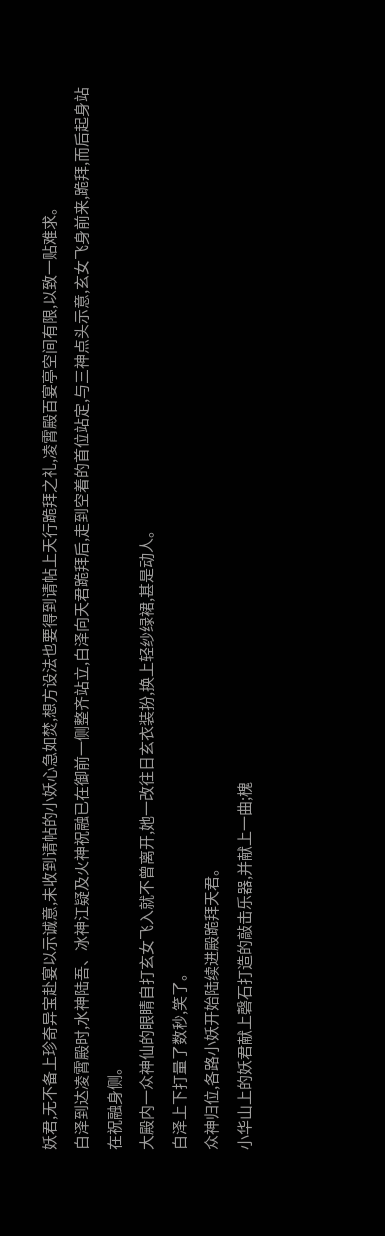妖君,无不备上珍奇异宝赴宴以示诚意,未收到请帖的小妖心急如焚,想方设法也要得到请帖上天行跪拜之礼,凌霄殿百宴亭空间有限,以致一贴难求。
白泽到达凌霄殿时,水神陆吾、冰神江疑及火神祝融已在御前一侧整齐站立,白泽向天君跪拜后,走到空着的首位站定,与三神点头示意,玄女飞身前来,跪拜,而后起身站在祝融身侧。
大殿内一众神仙的眼睛自打玄女飞入就不曾离开,她一改往日玄衣装扮,换上轻纱绿裙,甚是动人。
白泽上下打量了数秒,笑了。
众神归位,各路小妖开始陆续进殿跪拜天君。
小华山上的妖君献上磬石打造的敲击乐器,并献上一曲;槐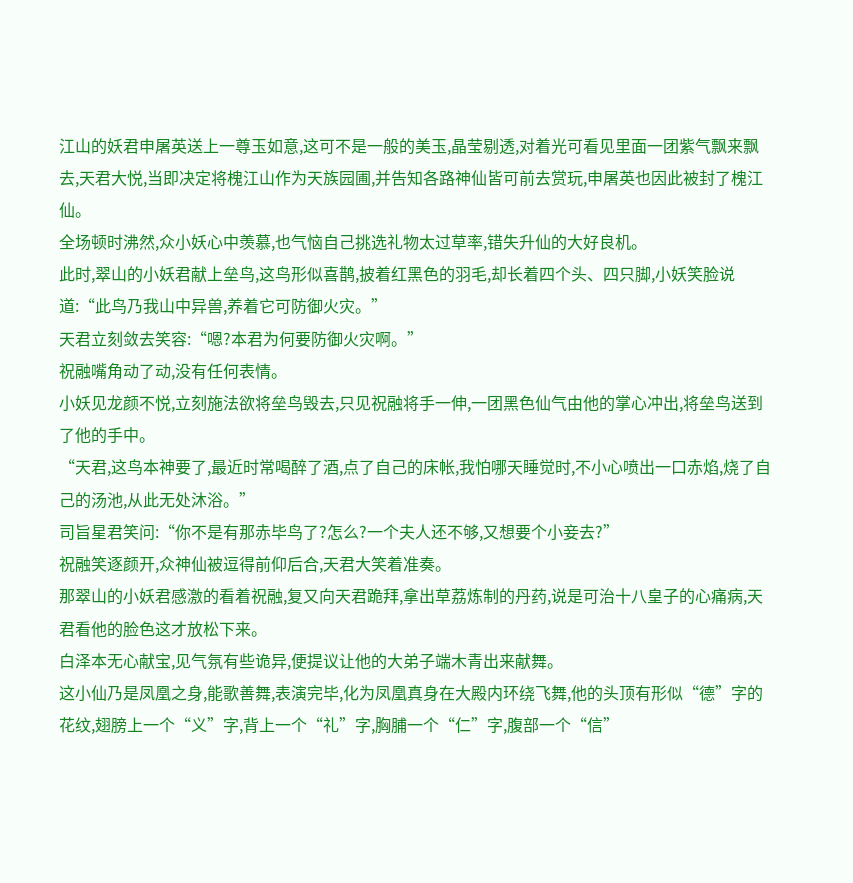江山的妖君申屠英送上一尊玉如意,这可不是一般的美玉,晶莹剔透,对着光可看见里面一团紫气飘来飘去,天君大悦,当即决定将槐江山作为天族园圃,并告知各路神仙皆可前去赏玩,申屠英也因此被封了槐江仙。
全场顿时沸然,众小妖心中羡慕,也气恼自己挑选礼物太过草率,错失升仙的大好良机。
此时,翠山的小妖君献上垒鸟,这鸟形似喜鹊,披着红黑色的羽毛,却长着四个头、四只脚,小妖笑脸说道:“此鸟乃我山中异兽,养着它可防御火灾。”
天君立刻敛去笑容:“嗯?本君为何要防御火灾啊。”
祝融嘴角动了动,没有任何表情。
小妖见龙颜不悦,立刻施法欲将垒鸟毁去,只见祝融将手一伸,一团黑色仙气由他的掌心冲出,将垒鸟送到了他的手中。
“天君,这鸟本神要了,最近时常喝醉了酒,点了自己的床帐,我怕哪天睡觉时,不小心喷出一口赤焰,烧了自己的汤池,从此无处沐浴。”
司旨星君笑问:“你不是有那赤毕鸟了?怎么?一个夫人还不够,又想要个小妾去?”
祝融笑逐颜开,众神仙被逗得前仰后合,天君大笑着准奏。
那翠山的小妖君感激的看着祝融,复又向天君跪拜,拿出草荔炼制的丹药,说是可治十八皇子的心痛病,天君看他的脸色这才放松下来。
白泽本无心献宝,见气氛有些诡异,便提议让他的大弟子端木青出来献舞。
这小仙乃是凤凰之身,能歌善舞,表演完毕,化为凤凰真身在大殿内环绕飞舞,他的头顶有形似“德”字的花纹,翅膀上一个“义”字,背上一个“礼”字,胸脯一个“仁”字,腹部一个“信”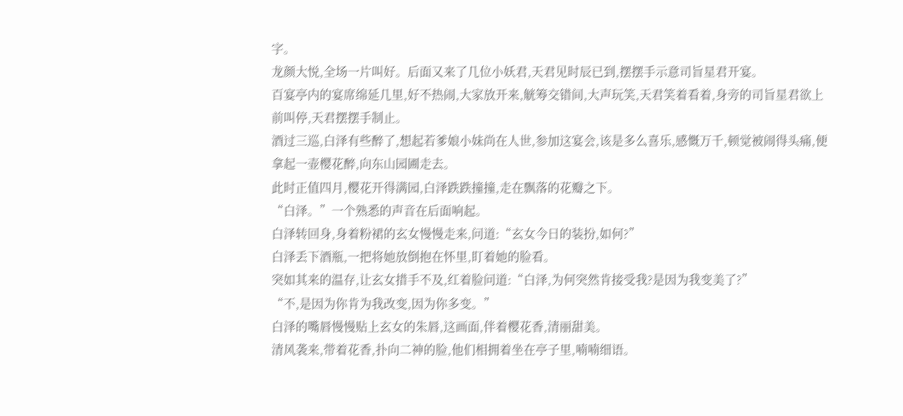字。
龙颜大悦,全场一片叫好。后面又来了几位小妖君,天君见时辰已到,摆摆手示意司旨星君开宴。
百宴亭内的宴席绵延几里,好不热闹,大家放开来,觥筹交错间,大声玩笑,天君笑着看着,身旁的司旨星君欲上前叫停,天君摆摆手制止。
酒过三巡,白泽有些醉了,想起若爹娘小妹尚在人世,参加这宴会,该是多么喜乐,感慨万千,顿觉被闹得头痛,便拿起一壶樱花醉,向东山园圃走去。
此时正值四月,樱花开得满园,白泽跌跌撞撞,走在飘落的花瓣之下。
“白泽。”一个熟悉的声音在后面响起。
白泽转回身,身着粉裙的玄女慢慢走来,问道:“玄女今日的装扮,如何?”
白泽丢下酒瓶,一把将她放倒抱在怀里,盯着她的脸看。
突如其来的温存,让玄女措手不及,红着脸问道:“白泽,为何突然肯接受我?是因为我变美了?”
“不,是因为你肯为我改变,因为你多变。”
白泽的嘴唇慢慢贴上玄女的朱唇,这画面,伴着樱花香,清丽甜美。
清风袭来,带着花香,扑向二神的脸,他们相拥着坐在亭子里,喃喃细语。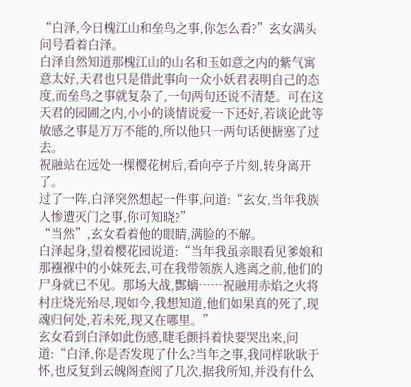“白泽,今日槐江山和垒鸟之事,你怎么看?”玄女满头问号看着白泽。
白泽自然知道那槐江山的山名和玉如意之内的紫气寓意太好,天君也只是借此事向一众小妖君表明自己的态度,而垒鸟之事就复杂了,一句两句还说不清楚。可在这天君的园圃之内,小小的谈情说爱一下还好,若谈论此等敏感之事是万万不能的,所以他只一两句话便搪塞了过去。
祝融站在远处一棵樱花树后,看向亭子片刻,转身离开了。
过了一阵,白泽突然想起一件事,问道:“玄女,当年我族人惨遭灭门之事,你可知晓?”
“当然”,玄女看着他的眼睛,满脸的不解。
白泽起身,望着樱花园说道:“当年我虽亲眼看见爹娘和那襁褓中的小妹死去,可在我带领族人逃离之前,他们的尸身就已不见。那场大战,酆螭……祝融用赤焰之火将村庄烧光殆尽,现如今,我想知道,他们如果真的死了,现魂归何处,若未死,现又在哪里。”
玄女看到白泽如此伤感,睫毛颤抖着快要哭出来,问道:“白泽,你是否发现了什么?当年之事,我同样耿耿于怀,也反复到云魄阁查阅了几次,据我所知,并没有什么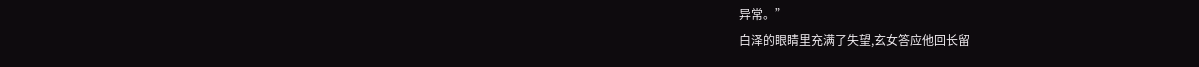异常。”
白泽的眼睛里充满了失望,玄女答应他回长留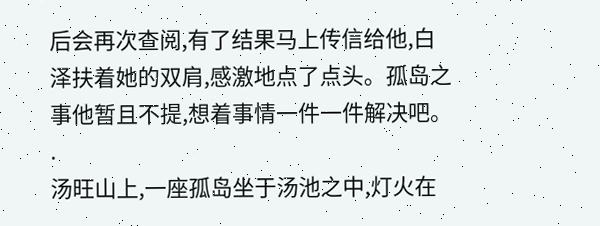后会再次查阅,有了结果马上传信给他,白泽扶着她的双肩,感激地点了点头。孤岛之事他暂且不提,想着事情一件一件解决吧。
.
汤旺山上,一座孤岛坐于汤池之中,灯火在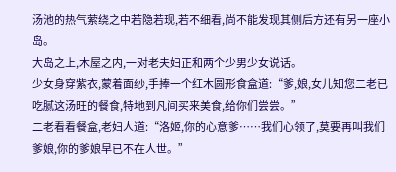汤池的热气萦绕之中若隐若现,若不细看,尚不能发现其侧后方还有另一座小岛。
大岛之上,木屋之内,一对老夫妇正和两个少男少女说话。
少女身穿紫衣,蒙着面纱,手捧一个红木圆形食盒道:“爹,娘,女儿知您二老已吃腻这汤旺的餐食,特地到凡间买来美食,给你们尝尝。”
二老看看餐盒,老妇人道:“洛姬,你的心意爹……我们心领了,莫要再叫我们爹娘,你的爹娘早已不在人世。”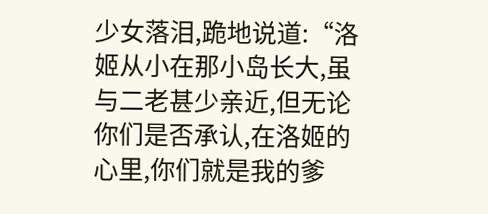少女落泪,跪地说道:“洛姬从小在那小岛长大,虽与二老甚少亲近,但无论你们是否承认,在洛姬的心里,你们就是我的爹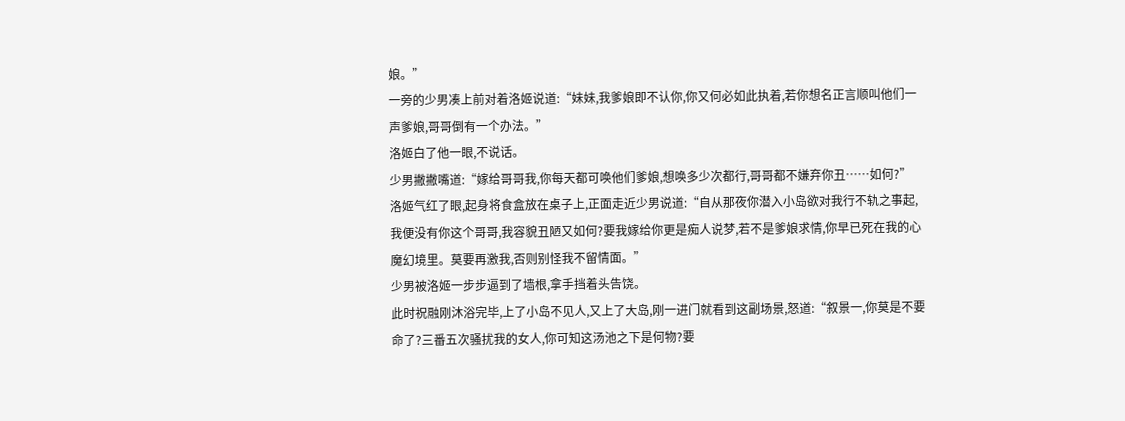娘。”
一旁的少男凑上前对着洛姬说道:“妹妹,我爹娘即不认你,你又何必如此执着,若你想名正言顺叫他们一声爹娘,哥哥倒有一个办法。”
洛姬白了他一眼,不说话。
少男撇撇嘴道:“嫁给哥哥我,你每天都可唤他们爹娘,想唤多少次都行,哥哥都不嫌弃你丑……如何?”
洛姬气红了眼,起身将食盒放在桌子上,正面走近少男说道:“自从那夜你潜入小岛欲对我行不轨之事起,我便没有你这个哥哥,我容貌丑陋又如何?要我嫁给你更是痴人说梦,若不是爹娘求情,你早已死在我的心魔幻境里。莫要再激我,否则别怪我不留情面。”
少男被洛姬一步步逼到了墙根,拿手挡着头告饶。
此时祝融刚沐浴完毕,上了小岛不见人,又上了大岛,刚一进门就看到这副场景,怒道:“叙景一,你莫是不要命了?三番五次骚扰我的女人,你可知这汤池之下是何物?要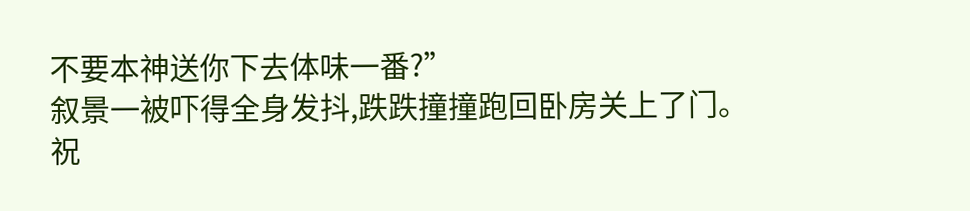不要本神送你下去体味一番?”
叙景一被吓得全身发抖,跌跌撞撞跑回卧房关上了门。
祝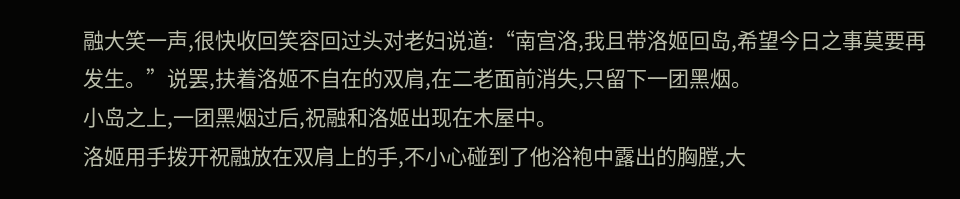融大笑一声,很快收回笑容回过头对老妇说道:“南宫洛,我且带洛姬回岛,希望今日之事莫要再发生。”说罢,扶着洛姬不自在的双肩,在二老面前消失,只留下一团黑烟。
小岛之上,一团黑烟过后,祝融和洛姬出现在木屋中。
洛姬用手拨开祝融放在双肩上的手,不小心碰到了他浴袍中露出的胸膛,大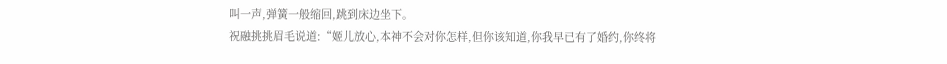叫一声,弹簧一般缩回,跳到床边坐下。
祝融挑挑眉毛说道:“姬儿放心,本神不会对你怎样,但你该知道,你我早已有了婚约,你终将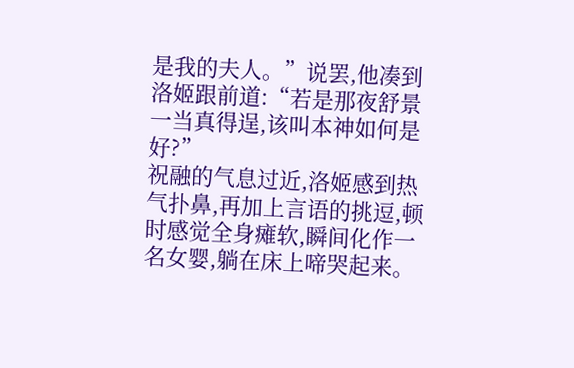是我的夫人。”说罢,他凑到洛姬跟前道:“若是那夜舒景一当真得逞,该叫本神如何是好?”
祝融的气息过近,洛姬感到热气扑鼻,再加上言语的挑逗,顿时感觉全身瘫软,瞬间化作一名女婴,躺在床上啼哭起来。